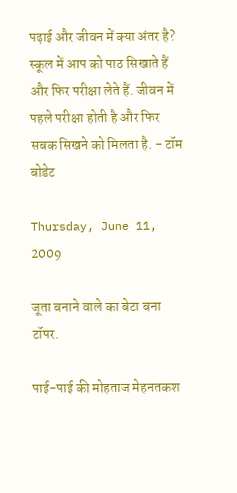पढ़ाई और जीवन में क्या अंतर है? स्कूल में आप को पाठ सिखाते हैं और फिर परीक्षा लेते हैं. जीवन में पहले परीक्षा होती है और फिर सबक सिखने को मिलता है. - टॉम बोडेट

Thursday, June 11, 2009

जूता बनाने वाले का बेटा बना टॉपर.

पाई-पाई की मोहताज मेहनतकश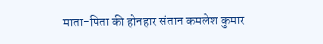माता-पिता की होनहार संतान कमलेश कुमार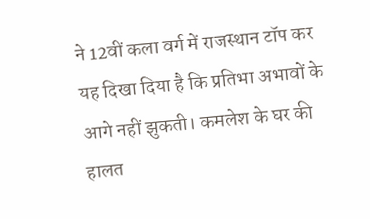ने 12वीं कला वर्ग में राजस्थान टॉप कर यह दिखा दिया है कि प्रतिभा अभावों के आगे नहीं झुकती। कमलेश के घर की हालत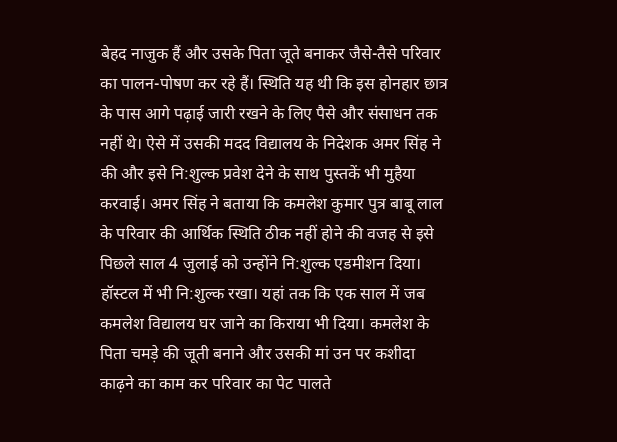बेहद नाजुक हैं और उसके पिता जूते बनाकर जैसे-तैसे परिवार का पालन-पोषण कर रहे हैं। स्थिति यह थी कि इस होनहार छात्र के पास आगे पढ़ाई जारी रखने के लिए पैसे और संसाधन तक नहीं थे। ऐसे में उसकी मदद विद्यालय के निदेशक अमर सिंह ने की और इसे नि:शुल्क प्रवेश देने के साथ पुस्तकें भी मुहैया करवाई। अमर सिंह ने बताया कि कमलेश कुमार पुत्र बाबू लाल के परिवार की आर्थिक स्थिति ठीक नहीं होने की वजह से इसे पिछले साल 4 जुलाई को उन्होंने नि:शुल्क एडमीशन दिया। हॉस्टल में भी नि:शुल्क रखा। यहां तक कि एक साल में जब कमलेश विद्यालय घर जाने का किराया भी दिया। कमलेश के पिता चमड़े की जूती बनाने और उसकी मां उन पर कशीदा काढ़ने का काम कर परिवार का पेट पालते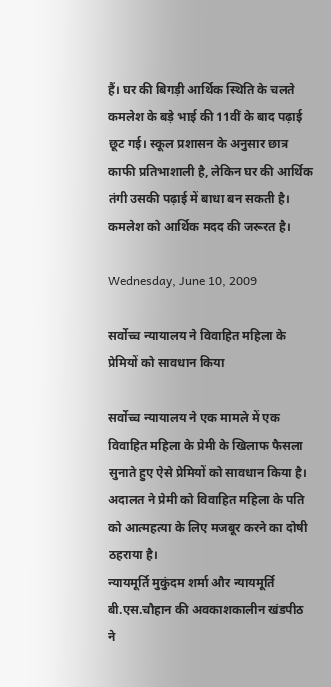हैं। घर की बिगड़ी आर्थिक स्थिति के चलते कमलेश के बड़े भाई की 11वीं के बाद पढ़ाई छूट गई। स्कूल प्रशासन के अनुसार छात्र काफी प्रतिभाशाली है, लेकिन घर की आर्थिक तंगी उसकी पढ़ाई में बाधा बन सकती है। कमलेश को आर्थिक मदद की जरूरत है।

Wednesday, June 10, 2009

सर्वोच्च न्यायालय ने विवाहित महिला के प्रेमियों को सावधान किया

सर्वोच्च न्यायालय ने एक मामले में एक विवाहित महिला के प्रेमी के खिलाफ फैसला सुनाते हुए ऐसे प्रेमियों को सावधान किया है। अदालत ने प्रेमी को विवाहित महिला के पति को आत्महत्या के लिए मजबूर करने का दोषी ठहराया है।
न्यायमूर्ति मुकुंदम शर्मा और न्यायमूर्ति बी.एस.चौहान की अवकाशकालीन खंडपीठ ने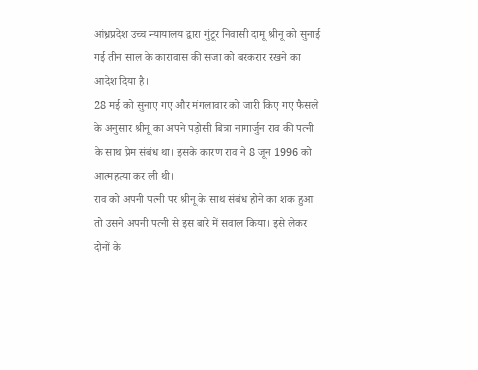आंध्रप्रदेश उच्च न्यायालय द्वारा गुंटूर निवासी दामू श्रीनू को सुनाई गई तीन साल के कारावास की सजा को बरकरार रखने का आदेश दिया है।
28 मई को सुनाए गए और मंगलावार को जारी किए गए फैसले के अनुसार श्रीनू का अपने पड़ोसी बित्रा नागार्जुन राव की पत्नी के साथ प्रेम संबंध था। इसके कारण राव ने 8 जून 1996 को आत्महत्या कर ली थी।
राव को अपनी पत्नी पर श्रीनू के साथ संबंध होने का शक हुआ तो उसने अपनी पत्नी से इस बारे में सवाल किया। इसे लेकर दोनों के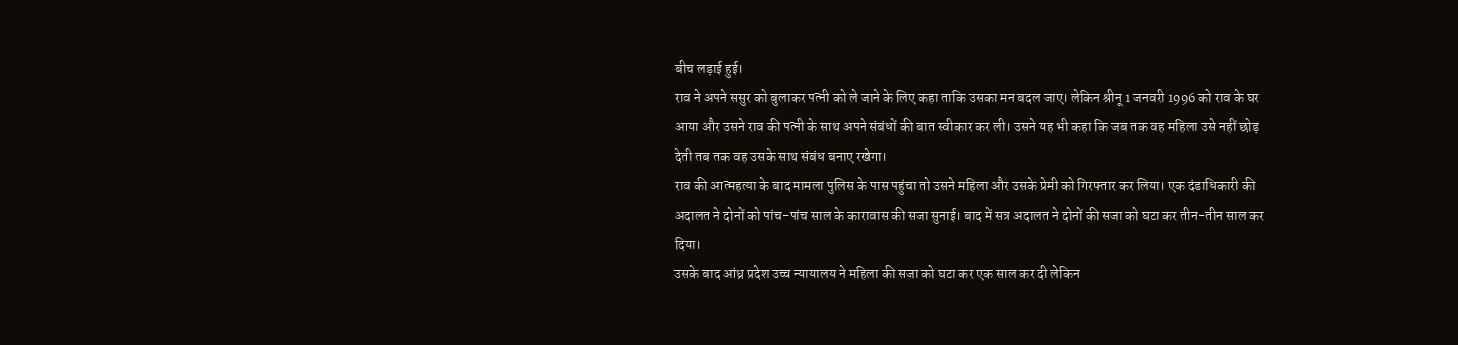बीच लड़ाई हुई।
राव ने अपने ससुर को बुलाकर पत्नी को ले जाने के लिए कहा ताकि उसका मन बदल जाए। लेकिन श्रीनू 1 जनवरी 1996 को राव के घर आया और उसने राव की पत्नी के साथ अपने संबंधों की बात स्वीकार कर ली। उसने यह भी कहा कि जब तक वह महिला उसे नहीं छोड़ देती तब तक वह उसके साथ संबंध बनाए रखेगा।
राव की आत्महत्या के बाद मामला पुलिस के पास पहुंचा तो उसने महिला और उसके प्रेमी को गिरफ्तार कर लिया। एक दंडाधिकारी की अदालत ने दोनों को पांच-पांच साल के कारावास की सजा सुनाई। बाद में सत्र अदालत ने दोनों की सजा को घटा कर तीन-तीन साल कर दिया।
उसके बाद आंध्र प्रदेश उच्च न्यायालय ने महिला की सजा को घटा कर एक साल कर दी लेकिन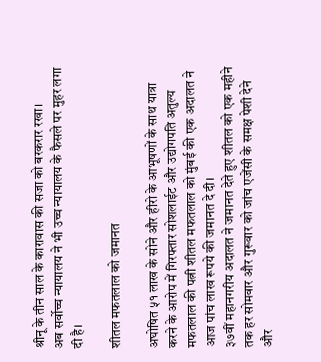श्रीनू के तीन साल के कारावास की सजा को बरकरार रखा।
अब सर्वोच्च न्यायालय ने भी उच्च न्यायालय के फैसले पर मुहर लगा दी है।

शीतल मफतलाल को जमानत

अघोषित ५१ लाख के सोने और हीरो के आभूषणों के साथ यात्रा करने के आरोप में गिरफ्तार सोशलाईट और उद्योगपति अतुल्य मफतलाल की पत्नी शीतल मफतलाल को मुंबई की एक अदालत ने आज पांच लाख रूपये की जमानत दे दी।
३७वीं महानगरीय अदालत ने जमानत देते हुए शीतल को एक महीने तक हर सोमवार और गुरूवार को जांच एजेंसी के समक्ष पेशी देने और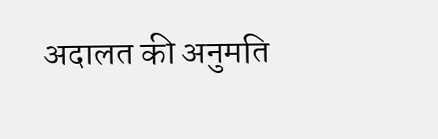अदालत की अनुमति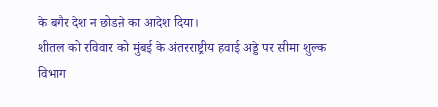के बगैर देश न छोडऩे का आदेश दिया।
शीतल को रविवार को मुंबई के अंतरराष्ट्रीय हवाई अड्डे पर सीमा शुल्क विभाग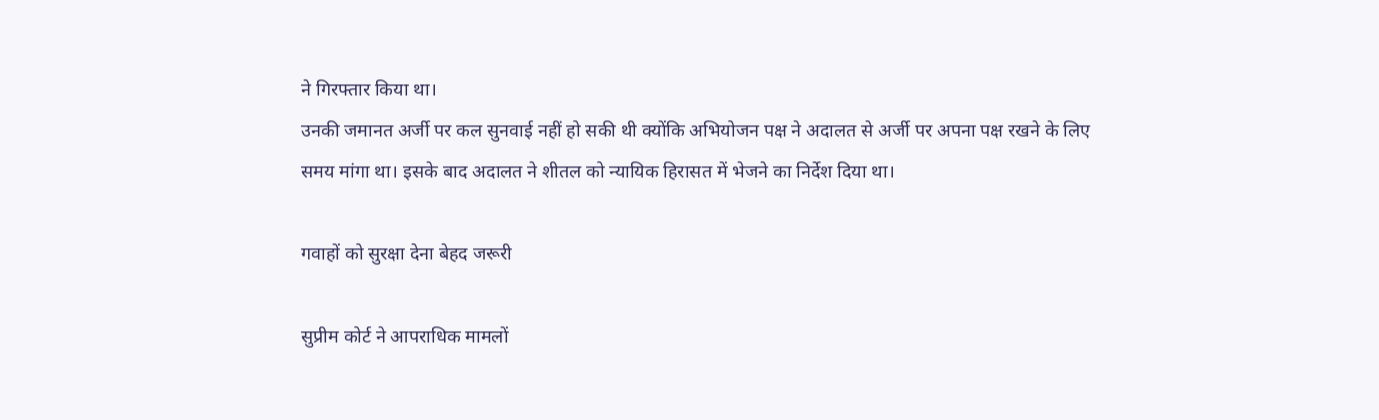ने गिरफ्तार किया था।
उनकी जमानत अर्जी पर कल सुनवाई नहीं हो सकी थी क्योंकि अभियोजन पक्ष ने अदालत से अर्जी पर अपना पक्ष रखने के लिए समय मांगा था। इसके बाद अदालत ने शीतल को न्यायिक हिरासत में भेजने का निर्देश दिया था।

गवाहों को सुरक्षा देना बेहद जरूरी

सुप्रीम कोर्ट ने आपराधिक मामलों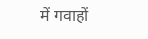में गवाहों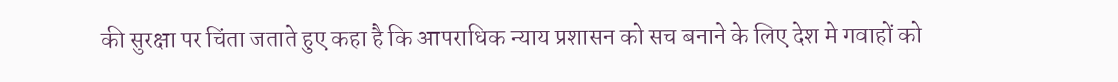की सुरक्षा पर चिंता जताते हुए कहा है कि आपराधिक न्याय प्रशासन को सच बनाने के लिए देश मे गवाहों को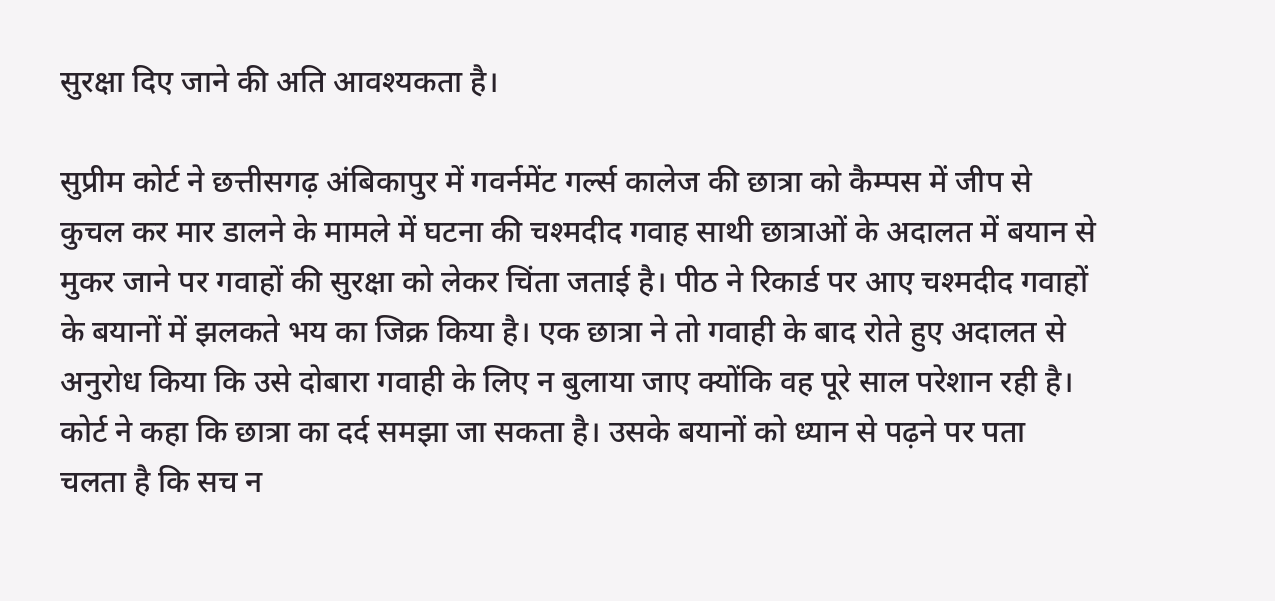सुरक्षा दिए जाने की अति आवश्यकता है।

सुप्रीम कोर्ट ने छत्तीसगढ़ अंबिकापुर में गवर्नमेंट ग‌र्ल्स कालेज की छात्रा को कैम्पस में जीप से कुचल कर मार डालने के मामले में घटना की चश्मदीद गवाह साथी छात्राओं के अदालत में बयान से मुकर जाने पर गवाहों की सुरक्षा को लेकर चिंता जताई है। पीठ ने रिकार्ड पर आए चश्मदीद गवाहों के बयानों में झलकते भय का जिक्र किया है। एक छात्रा ने तो गवाही के बाद रोते हुए अदालत से अनुरोध किया कि उसे दोबारा गवाही के लिए न बुलाया जाए क्योंकि वह पूरे साल परेशान रही है। कोर्ट ने कहा कि छात्रा का दर्द समझा जा सकता है। उसके बयानों को ध्यान से पढ़ने पर पता चलता है कि सच न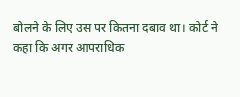बोलने के लिए उस पर कितना दबाव था। कोर्ट ने कहा कि अगर आपराधिक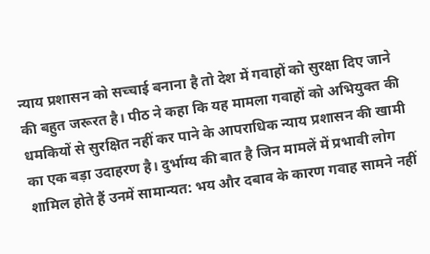न्याय प्रशासन को सच्चाई बनाना है तो देश में गवाहों को सुरक्षा दिए जाने की बहुत जरूरत है। पीठ ने कहा कि यह मामला गवाहों को अभियुक्त की धमकियों से सुरक्षित नहीं कर पाने के आपराधिक न्याय प्रशासन की खामी का एक बड़ा उदाहरण है। दुर्भाग्य की बात है जिन मामलें में प्रभावी लोग शामिल होते हैं उनमें सामान्यत: भय और दबाव के कारण गवाह सामने नहीं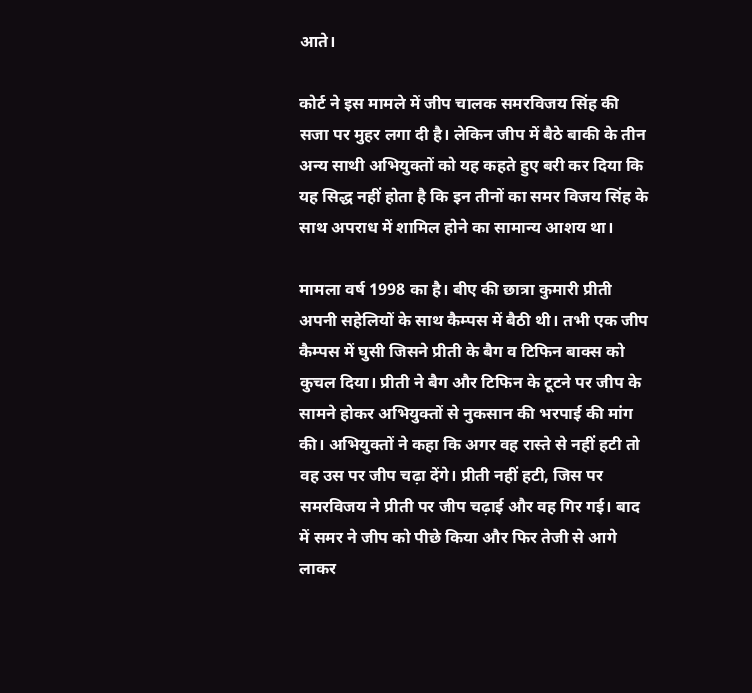आते।

कोर्ट ने इस मामले में जीप चालक समरविजय सिंह की सजा पर मुहर लगा दी है। लेकिन जीप में बैठे बाकी के तीन अन्य साथी अभियुक्तों को यह कहते हुए बरी कर दिया कि यह सिद्ध नहीं होता है कि इन तीनों का समर विजय सिंह के साथ अपराध में शामिल होने का सामान्य आशय था।

मामला वर्ष 1998 का है। बीए की छात्रा कुमारी प्रीती अपनी सहेलियों के साथ कैम्पस में बैठी थी। तभी एक जीप कैम्पस में घुसी जिसने प्रीती के बैग व टिफिन बाक्स को कुचल दिया। प्रीती ने बैग और टिफिन के टूटने पर जीप के सामने होकर अभियुक्तों से नुकसान की भरपाई की मांग की। अभियुक्तों ने कहा कि अगर वह रास्ते से नहीं हटी तो वह उस पर जीप चढ़ा देंगे। प्रीती नहीं हटी, जिस पर समरविजय ने प्रीती पर जीप चढ़ाई और वह गिर गई। बाद में समर ने जीप को पीछे किया और फिर तेजी से आगे लाकर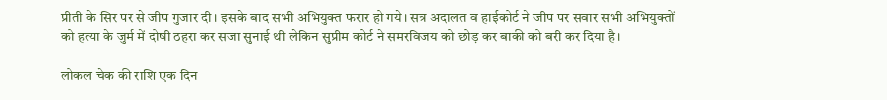प्रीती के सिर पर से जीप गुजार दी। इसके बाद सभी अभियुक्त फरार हो गये। सत्र अदालत व हाईकोर्ट ने जीप पर सवार सभी अभियुक्तों को हत्या के जुर्म में दोषी ठहरा कर सजा सुनाई थी लेकिन सुप्रीम कोर्ट ने समरविजय को छोड़ कर बाकी को बरी कर दिया है।

लोकल चेक की राशि एक दिन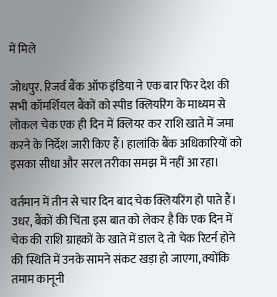में मिले

जोधपुर. रिजर्व बैंक ऑफ इंडिया ने एक बार फिर देश की सभी कॉमर्शियल बैंकों को स्पीड क्लियरिंग के माध्यम से लोकल चेक एक ही दिन में क्लियर कर राशि खाते में जमा करने के निर्देश जारी किए हैं। हालांकि बैंक अधिकारियों को इसका सीधा और सरल तरीका समझ में नहीं आ रहा।

वर्तमान में तीन से चार दिन बाद चेक क्लियरिंग हो पाते हैं। उधर, बैंकों की चिंता इस बात को लेकर है कि एक दिन में चेक की राशि ग्राहकों के खाते में डाल दे तो चेक रिटर्न होने की स्थिति में उनके सामने संकट खड़ा हो जाएगा, क्योंकि तमाम कानूनी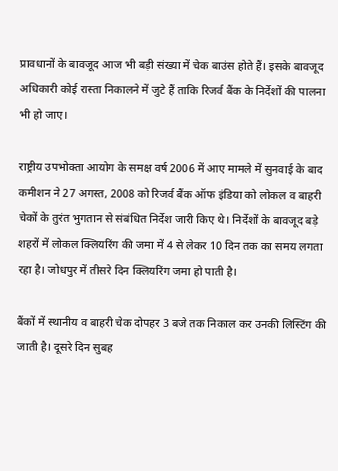प्रावधानों के बावजूद आज भी बड़ी संख्या में चेक बाउंस होते हैं। इसके बावजूद अधिकारी कोई रास्ता निकालने में जुटे हैं ताकि रिजर्व बैंक के निर्देशों की पालना भी हो जाए।

राष्ट्रीय उपभोक्ता आयोग के समक्ष वर्ष 2006 में आए मामले में सुनवाई के बाद कमीशन ने 27 अगस्त, 2008 को रिजर्व बैंक ऑफ इंडिया को लोकल व बाहरी चेकों के तुरंत भुगतान से संबंधित निर्देश जारी किए थे। निर्देशों के बावजूद बड़े शहरों में लोकल क्लियरिंग की जमा में 4 से लेकर 10 दिन तक का समय लगता रहा है। जोधपुर में तीसरे दिन क्लियरिंग जमा हो पाती है।

बैंकों में स्थानीय व बाहरी चेक दोपहर 3 बजे तक निकाल कर उनकी लिस्टिंग की जाती है। दूसरे दिन सुबह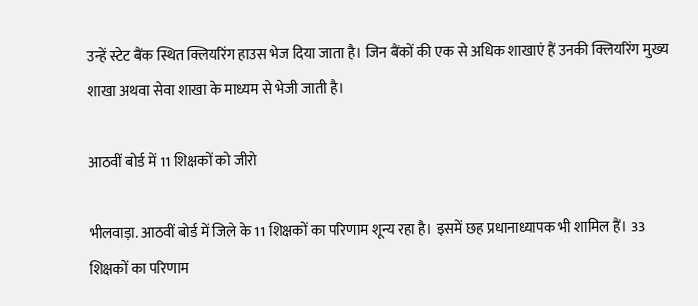उन्हें स्टेट बैंक स्थित क्लियरिंग हाउस भेज दिया जाता है। जिन बैंकों की एक से अधिक शाखाएं हैं उनकी क्लियरिंग मुख्य शाखा अथवा सेवा शाखा के माध्यम से भेजी जाती है।

आठवीं बोर्ड में 11 शिक्षकों को जीरो

भीलवाड़ा. आठवीं बोर्ड में जिले के 11 शिक्षकों का परिणाम शून्य रहा है। इसमें छह प्रधानाध्यापक भी शामिल हैं। 33 शिक्षकों का परिणाम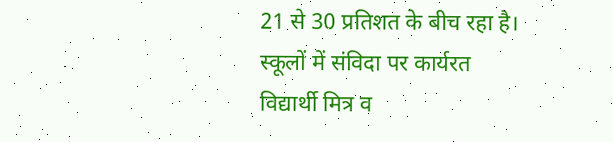21 से 30 प्रतिशत के बीच रहा है। स्कूलों में संविदा पर कार्यरत विद्यार्थी मित्र व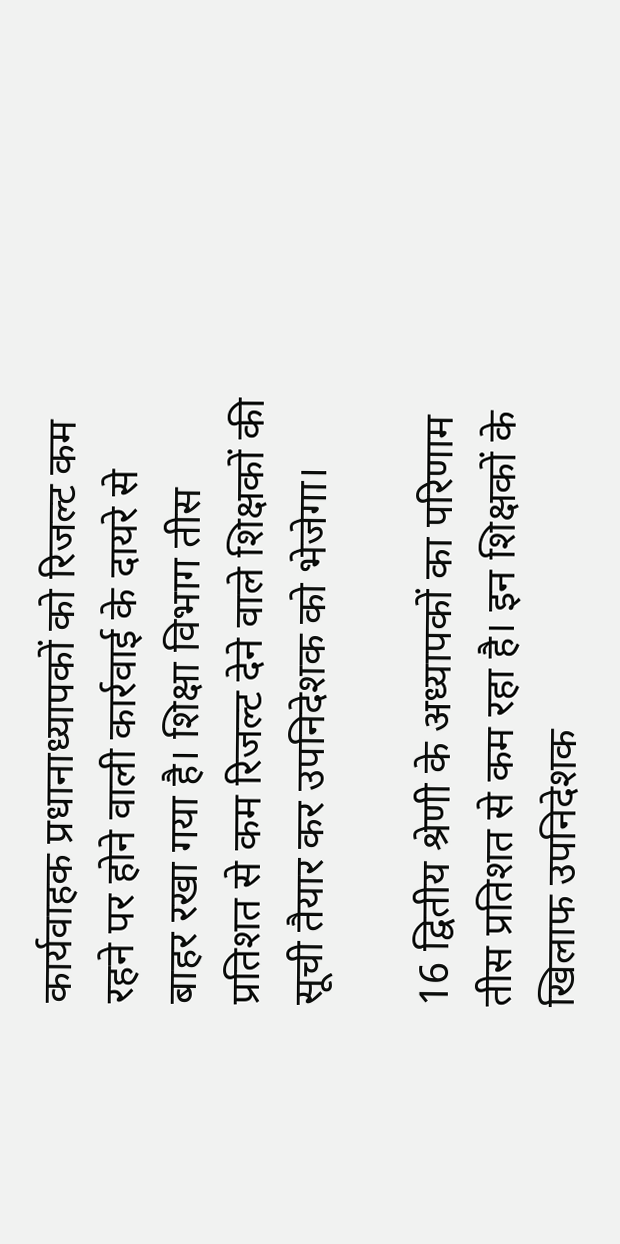कार्यवाहक प्रधानाध्यापकों को रिजल्ट कम रहने पर होने वाली कार्रवाई के दायरे से बाहर रखा गया है। शिक्षा विभाग तीस प्रतिशत से कम रिजल्ट देने वाले शिक्षकों की सूची तैयार कर उपनिदेशक को भेजेगा।

16 द्वितीय श्रेणी के अध्यापकों का परिणाम तीस प्रतिशत से कम रहा है। इन शिक्षकों के खिलाफ उपनिदेशक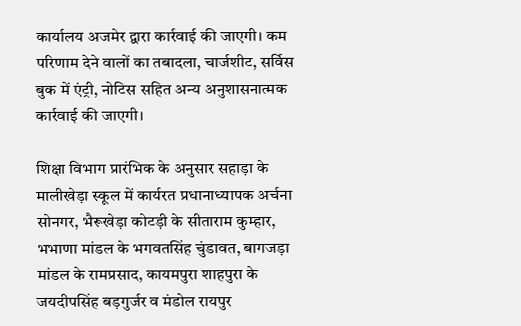कार्यालय अजमेर द्वारा कार्रवाई की जाएगी। कम परिणाम देने वालों का तबादला, चार्जशीट, सर्विस बुक में एंट्री, नोटिस सहित अन्य अनुशासनात्मक कार्रवाई की जाएगी।

शिक्षा विभाग प्रारंभिक के अनुसार सहाड़ा के मालीखेड़ा स्कूल में कार्यरत प्रधानाध्यापक अर्चना सोनगर, भैरूखेड़ा कोटड़ी के सीताराम कुम्हार, भभाणा मांडल के भगवतसिंह चुंडावत, बागजड़ा मांडल के रामप्रसाद, कायमपुरा शाहपुरा के जयदीपसिंह बड़गुर्जर व मंडोल रायपुर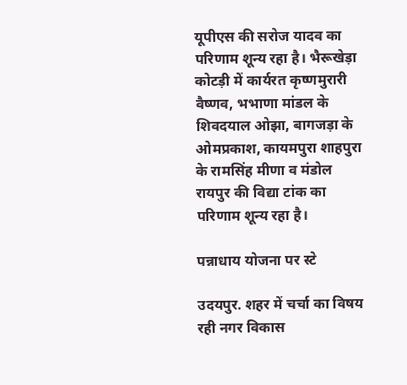यूपीएस की सरोज यादव का परिणाम शून्य रहा है। भैरूखेड़ा कोटड़ी में कार्यरत कृष्णमुरारी वैष्णव, भभाणा मांडल के शिवदयाल ओझा, बागजड़ा के ओमप्रकाश, कायमपुरा शाहपुरा के रामसिंह मीणा व मंडोल रायपुर की विद्या टांक का परिणाम शून्य रहा है।

पन्नाधाय योजना पर स्टे

उदयपुर. शहर में चर्चा का विषय रही नगर विकास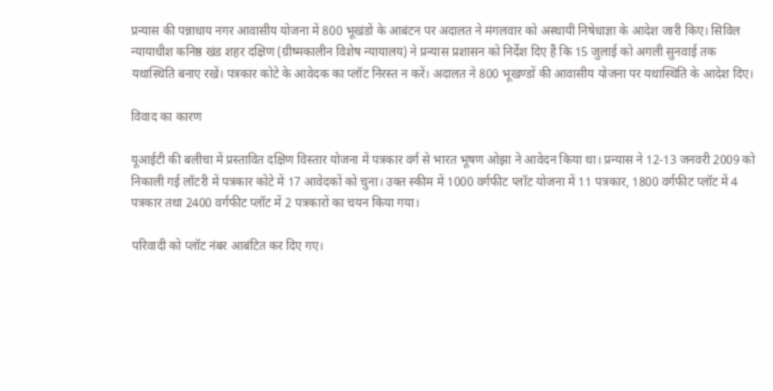प्रन्यास की पन्नाधाय नगर आवासीय योजना में 800 भूखंडों के आबंटन पर अदालत ने मंगलवार को अस्थायी निषेधाज्ञा के आदेश जारी किए। सिविल न्यायाधीश कनिष्ठ खंड शहर दक्षिण (ग्रीष्मकालीन विशेष न्यायालय) ने प्रन्यास प्रशासन को निर्देश दिए हैं कि 15 जुलाई को अगली सुनवाई तक यथास्थिति बनाए रखें। पत्रकार कोटे के आवेदक का प्लॉट निरस्त न करें। अदालत ने 800 भूखण्डों की आवासीय योजना पर यथास्थिति के आदेश दिए।

विवाद का कारण

यूआईटी की बलीचा में प्रस्तावित दक्षिण विस्तार योजना में पत्रकार वर्ग से भारत भूषण ओझा ने आवेदन किया था। प्रन्यास ने 12-13 जनवरी 2009 को निकाली गई लॉटरी में पत्रकार कोटे में 17 आवेदकों को चुना। उक्त स्कीम में 1000 वर्गफीट प्लॉट योजना में 11 पत्रकार, 1800 वर्गफीट प्लॉट में 4 पत्रकार तथा 2400 वर्गफीट प्लॉट में 2 पत्रकारों का चयन किया गया।

परिवादी को प्लॉट नंबर आबंटित कर दिए गए।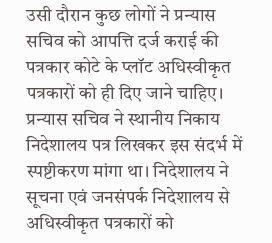उसी दौरान कुछ लोगों ने प्रन्यास सचिव को आपत्ति दर्ज कराई की पत्रकार कोटे के प्लॉट अधिस्वीकृत पत्रकारों को ही दिए जाने चाहिए। प्रन्यास सचिव ने स्थानीय निकाय निदेशालय पत्र लिखकर इस संदर्भ में स्पष्टीकरण मांगा था। निदेशालय ने सूचना एवं जनसंपर्क निदेशालय से अधिस्वीकृत पत्रकारों को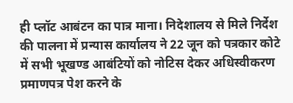ही प्लॉट आबंटन का पात्र माना। निदेशालय से मिले निर्देश की पालना में प्रन्यास कार्यालय ने 22 जून को पत्रकार कोटे में सभी भूखण्ड आबंटियों को नोटिस देकर अधिस्वीकरण प्रमाणपत्र पेश करने के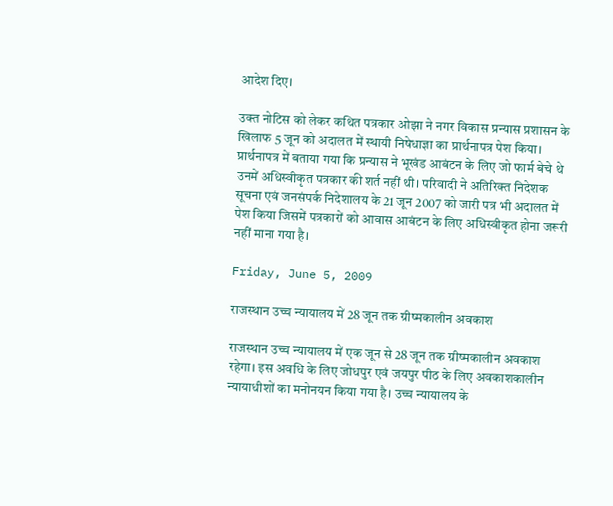आदेश दिए।

उक्त नोटिस को लेकर कथित पत्रकार ओझा ने नगर विकास प्रन्यास प्रशासन के खिलाफ 5 जून को अदालत में स्थायी निषेधाज्ञा का प्रार्थनापत्र पेश किया। प्रार्थनापत्र में बताया गया कि प्रन्यास ने भूखंड आबंटन के लिए जो फार्म बेचे थे उनमें अधिस्वीकृत पत्रकार की शर्त नहीं थी। परिवादी ने अतिरिक्त निदेशक सूचना एवं जनसंपर्क निदेशालय के 21 जून 2007 को जारी पत्र भी अदालत में पेश किया जिसमें पत्रकारों को आवास आबंटन के लिए अधिस्वीकृत होना जरूरी नहीं माना गया है।

Friday, June 5, 2009

राजस्थान उच्च न्यायालय में 28 जून तक ग्रीष्मकालीन अवकाश

राजस्थान उच्च न्यायालय में एक जून से 28 जून तक ग्रीष्मकालीन अवकाश रहेगा। इस अवधि के लिए जोधपुर एवं जयपुर पीठ के लिए अवकाशकालीन न्यायाधीशों का मनोनयन किया गया है। उच्च न्यायालय के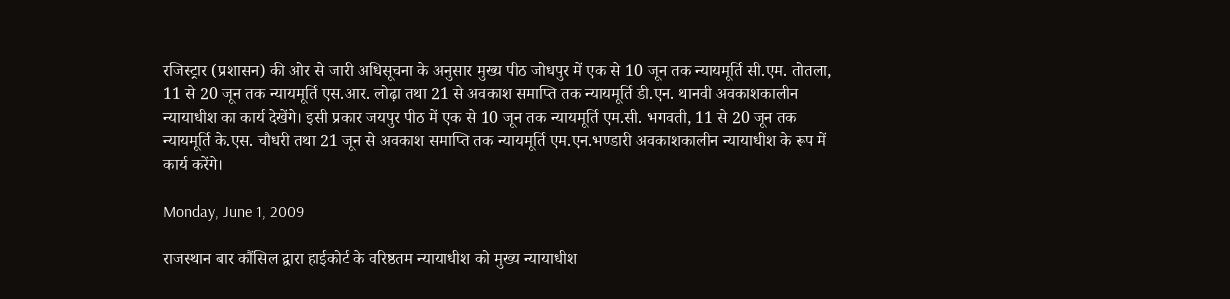रजिस्ट्रार (प्रशासन) की ओर से जारी अधिसूचना के अनुसार मुख्य पीठ जोधपुर में एक से 10 जून तक न्यायमूर्ति सी.एम. तोतला, 11 से 20 जून तक न्यायमूर्ति एस.आर. लोढ़ा तथा 21 से अवकाश समाप्ति तक न्यायमूर्ति डी.एन. थानवी अवकाशकालीन न्यायाधीश का कार्य देखेंगे। इसी प्रकार जयपुर पीठ में एक से 10 जून तक न्यायमूर्ति एम.सी. भगवती, 11 से 20 जून तक न्यायमूर्ति के.एस. चौधरी तथा 21 जून से अवकाश समाप्ति तक न्यायमूर्ति एम.एन.भण्डारी अवकाशकालीन न्यायाधीश के रूप में कार्य करेंगे।

Monday, June 1, 2009

राजस्थान बार कौंसिल द्वारा हाईकोर्ट के वरिष्ठतम न्यायाधीश को मुख्य न्यायाधीश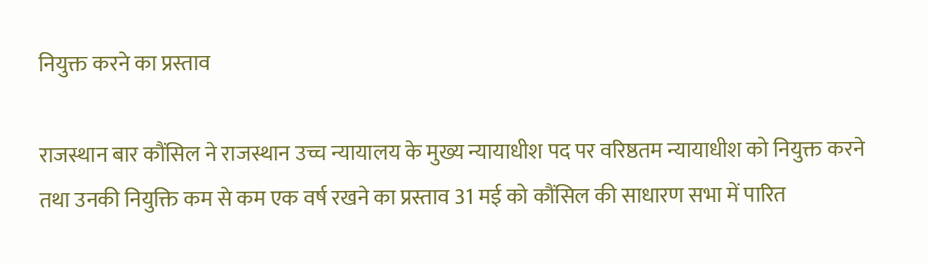नियुक्त करने का प्रस्ताव

राजस्थान बार कौंसिल ने राजस्थान उच्च न्यायालय के मुख्य न्यायाधीश पद पर वरिष्ठतम न्यायाधीश को नियुक्त करने तथा उनकी नियुक्ति कम से कम एक वर्ष रखने का प्रस्ताव 31 मई को कौंसिल की साधारण सभा में पारित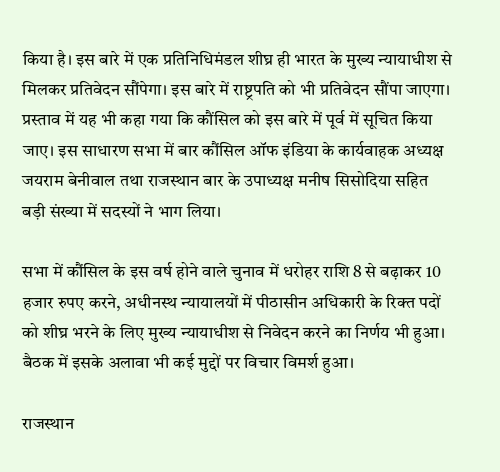किया है। इस बारे में एक प्रतिनिधिमंडल शीघ्र ही भारत के मुख्य न्यायाधीश से मिलकर प्रतिवेदन सौंपेगा। इस बारे में राष्ट्रपति को भी प्रतिवेदन सौंपा जाएगा। प्रस्ताव में यह भी कहा गया कि कौंसिल को इस बारे में पूर्व में सूचित किया जाए। इस साधारण सभा में बार कौंसिल ऑफ इंडिया के कार्यवाहक अध्यक्ष जयराम बेनीवाल तथा राजस्थान बार के उपाध्यक्ष मनीष सिसोदिया सहित बड़ी संख्या में सदस्यों ने भाग लिया।

सभा में कौंसिल के इस वर्ष होने वाले चुनाव में धरोहर राशि 8 से बढ़ाकर 10 हजार रुपए करने, अधीनस्थ न्यायालयों में पीठासीन अधिकारी के रिक्त पदों को शीघ्र भरने के लिए मुख्य न्यायाधीश से निवेदन करने का निर्णय भी हुआ। बैठक में इसके अलावा भी कई मुद्दों पर विचार विमर्श हुआ।

राजस्थान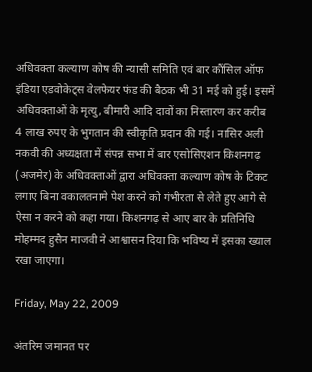अधिवक्ता कल्याण कोष की न्यासी समिति एवं बार कौंसिल ऑफ इंडिया एडवोकेट्स वेलफेयर फंड की बैठक भी 31 मई को हुई। इसमें अधिवक्ताओं के मृत्यु, बीमारी आदि दावों का निस्तारण कर करीब 4 लाख रुपए के भुगतान की स्वीकृति प्रदान की गई। नासिर अली नकवी की अध्यक्षता में संपन्न सभा में बार एसोसिएशन किशनगढ़ (अजमेर) के अधिवक्ताओं द्वारा अधिवक्ता कल्याण कोष के टिकट लगाए बिना वकालतनामे पेश करने को गंभीरता से लेते हुए आगे से ऐसा न करने को कहा गया। किशनगढ़ से आए बार के प्रतिनिधि मोहम्मद हुसैन माजवी ने आश्वासन दिया कि भविष्य में इसका ख्याल रखा जाएगा।

Friday, May 22, 2009

अंतरिम जमानत पर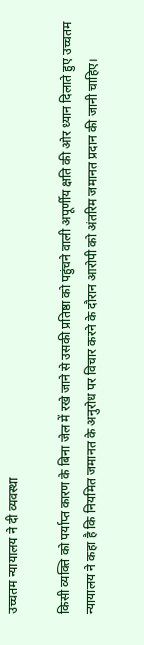उच्चतम न्यायालय ने दी व्यवस्था

किसी व्यक्ति को पर्याप्त कारण के बिना जेल में रखे जाने से उसकी प्रतिष्ठा को पहुंचने वाली अपूर्णीय क्षति की ओर ध्यान दिलाते हुए उच्चतम न्यायालय ने कहा है कि नियमित जमानत के अनुरोध पर विचार करने के दौरान आरोपी को अंतरिम जमानत प्रदान की जानी चाहिए।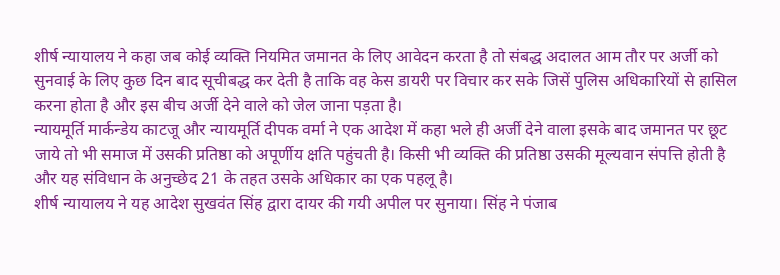शीर्ष न्यायालय ने कहा जब कोई व्यक्ति नियमित जमानत के लिए आवेदन करता है तो संबद्ध अदालत आम तौर पर अर्जी को सुनवाई के लिए कुछ दिन बाद सूचीबद्ध कर देती है ताकि वह केस डायरी पर विचार कर सके जिसें पुलिस अधिकारियों से हासिल करना होता है और इस बीच अर्जी देने वाले को जेल जाना पड़ता है।
न्यायमूर्ति मार्कन्डेय काटजू और न्यायमूर्ति दीपक वर्मा ने एक आदेश में कहा भले ही अर्जी देने वाला इसके बाद जमानत पर छूट जाये तो भी समाज में उसकी प्रतिष्ठा को अपूर्णीय क्षति पहुंचती है। किसी भी व्यक्ति की प्रतिष्ठा उसकी मूल्यवान संपत्ति होती है और यह संविधान के अनुच्छेद 21 के तहत उसके अधिकार का एक पहलू है।
शीर्ष न्यायालय ने यह आदेश सुखवंत सिंह द्वारा दायर की गयी अपील पर सुनाया। सिंह ने पंजाब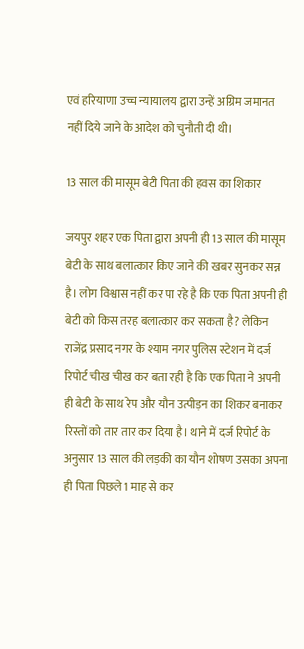एवं हरियाणा उच्च न्यायालय द्वारा उन्हें अग्रिम जमानत नहीं दिये जाने के आदेश को चुनौती दी थी।

13 साल की मासूम बेटी पिता की हवस का शिकार

जयपुर शहर एक पिता द्वारा अपनी ही 13 साल की मासूम बेटी के साथ बलात्कार किए जाने की खबर सुनकर सन्न है। लोग विश्वास नहीं कर पा रहे है कि एक पिता अपनी ही बेटी को किस तरह बलात्कार कर सकता है? लेकिन राजेंद्र प्रसाद नगर के श्याम नगर पुलिस स्टेशन में दर्ज रिपोर्ट चीख चीख कर बता रही है कि एक पिता ने अपनी ही बेटी के साथ रेप और यौन उत्पीड़न का शिकर बनाकर रिस्तों को तार तार कर दिया है। थाने में दर्ज रिपोर्ट के अनुसार 13 साल की लड़की का यौन शोषण उसका अपना ही पिता पिछले1 माह से कर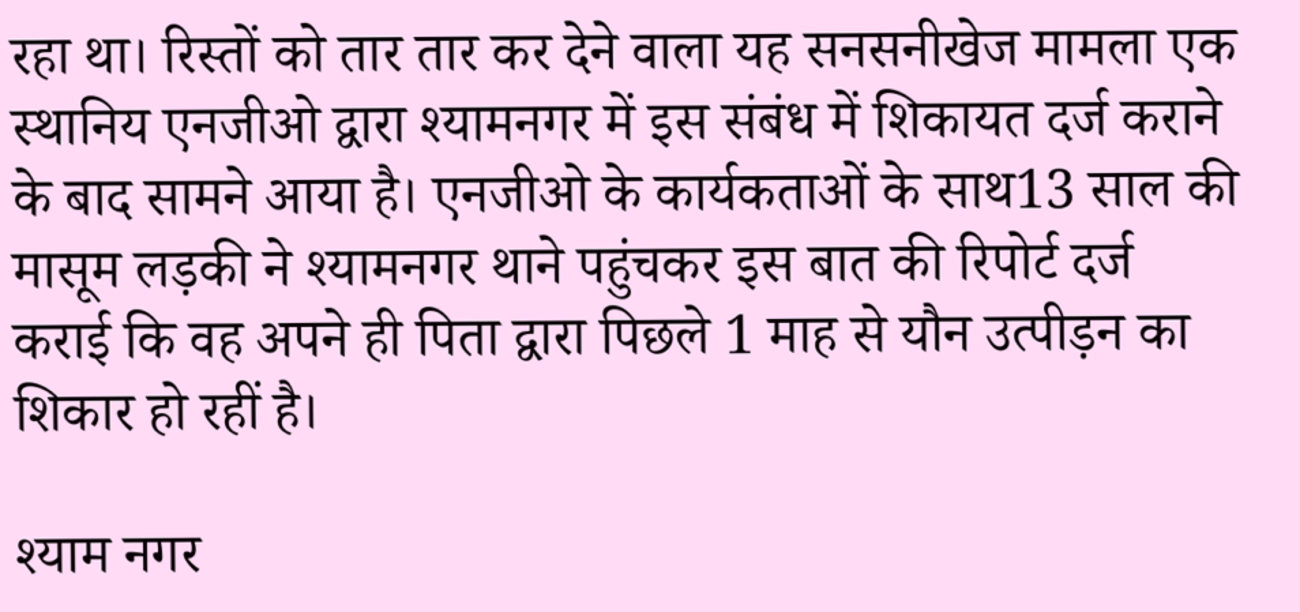रहा था। रिस्तों को तार तार कर देने वाला यह सनसनीखेज मामला एक स्थानिय एनजीओ द्वारा श्यामनगर में इस संबंध में शिकायत दर्ज कराने के बाद सामने आया है। एनजीओ के कार्यकताओं के साथ13 साल की मासूम लड़की ने श्यामनगर थाने पहुंचकर इस बात की रिपोर्ट दर्ज कराई कि वह अपने ही पिता द्वारा पिछले 1 माह से यौन उत्पीड़न का शिकार हो रहीं है।

श्याम नगर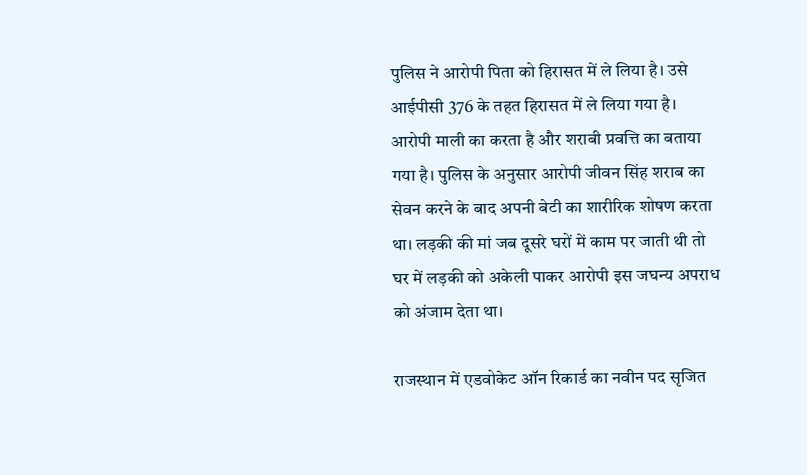पुलिस ने आरोपी पिता को हिरासत में ले लिया है। उसे आईपीसी 376 के तहत हिरासत में ले लिया गया है। आरोपी माली का करता है और शराबी प्रवत्ति का बताया गया है। पुलिस के अनुसार आरोपी जीवन सिंह शराब का सेवन करने के बाद अपनी बेटी का शारीरिक शोषण करता था। लड़की की मां जब दूसरे घरों में काम पर जाती थी तो घर में लड़की को अकेली पाकर आरोपी इस जघन्य अपराध को अंजाम देता था।

राजस्थान में एडवोकेट ऑन रिकार्ड का नवीन पद सृजित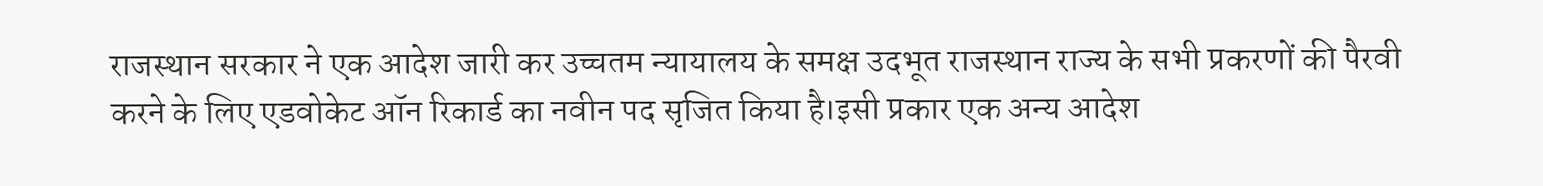राजस्थान सरकार ने एक आदेश जारी कर उच्चतम न्यायालय के समक्ष उदभूत राजस्थान राज्य के सभी प्रकरणों की पैरवी करने के लिए एडवोकेट ऑन रिकार्ड का नवीन पद सृजित किया है।इसी प्रकार एक अन्य आदेश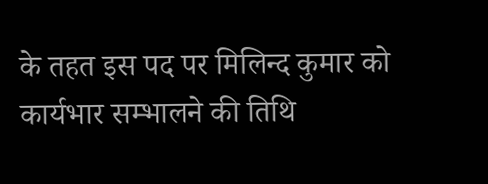के तहत इस पद पर मिलिन्द कुमार को कार्यभार सम्भालने की तिथि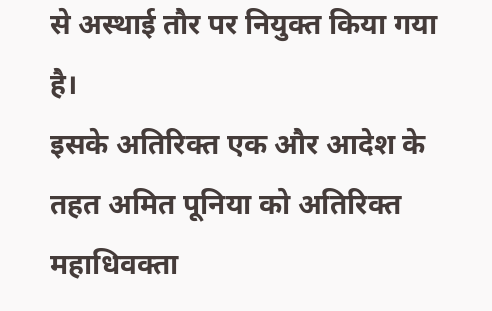से अस्थाई तौर पर नियुक्त किया गया है।
इसके अतिरिक्त एक और आदेश के तहत अमित पूनिया को अतिरिक्त महाधिवक्ता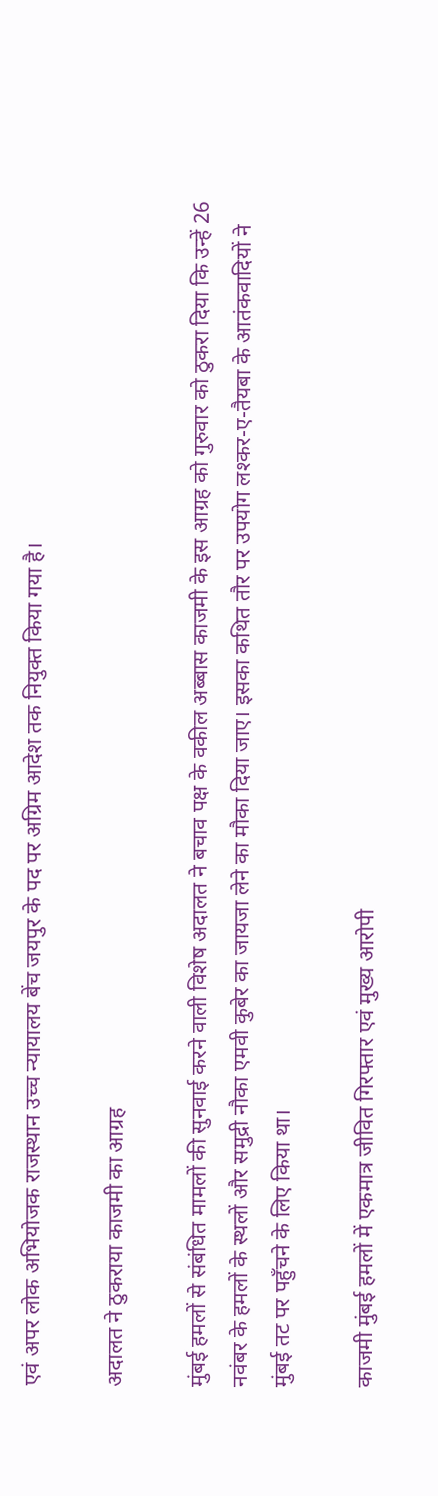एवं अपर लोक अभियोजक राजस्थान उच्च न्यायालय बेंच जयपुर के पद पर अग्रिम आदेश तक नियुक्त किया गया है।

अदालत ने ठुकराया काजमी का आग्रह

मुंबई हमलों से संबंधित मामलों की सुनवाई करने वाली विशेष अदालत ने बचाव पक्ष के वकील अब्बास काजमी के इस आग्रह को गुरुवार को ठुकरा दिया कि उन्हें 26 नवंबर के हमलों के स्थलों और समुद्री नौका एमवी कुबेर का जायजा लेने का मौका दिया जाए। इसका कथित तौर पर उपयोग लश्कर-ए-तैयबा के आतंकवादियों ने मुंबई तट पर पहुँचने के लिए किया था।

काजमी मुंबई हमलों में एकमात्र जीवित गिरफ्तार एवं मुख्य आरोपी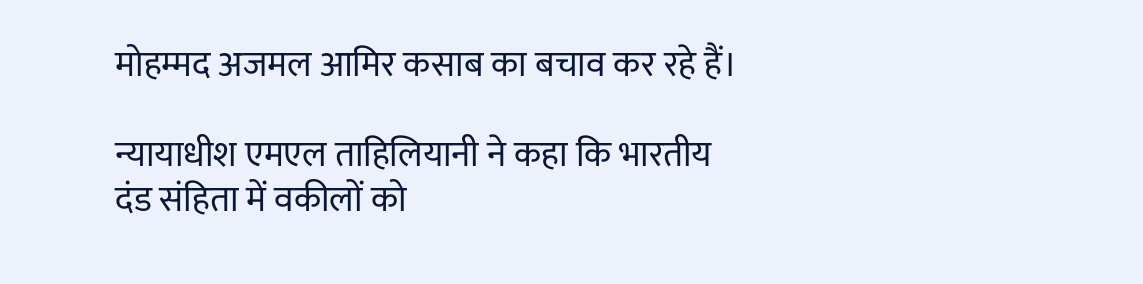मोहम्मद अजमल आमिर कसाब का बचाव कर रहे हैं।

न्यायाधीश एमएल ताहिलियानी ने कहा कि भारतीय दंड संहिता में वकीलों को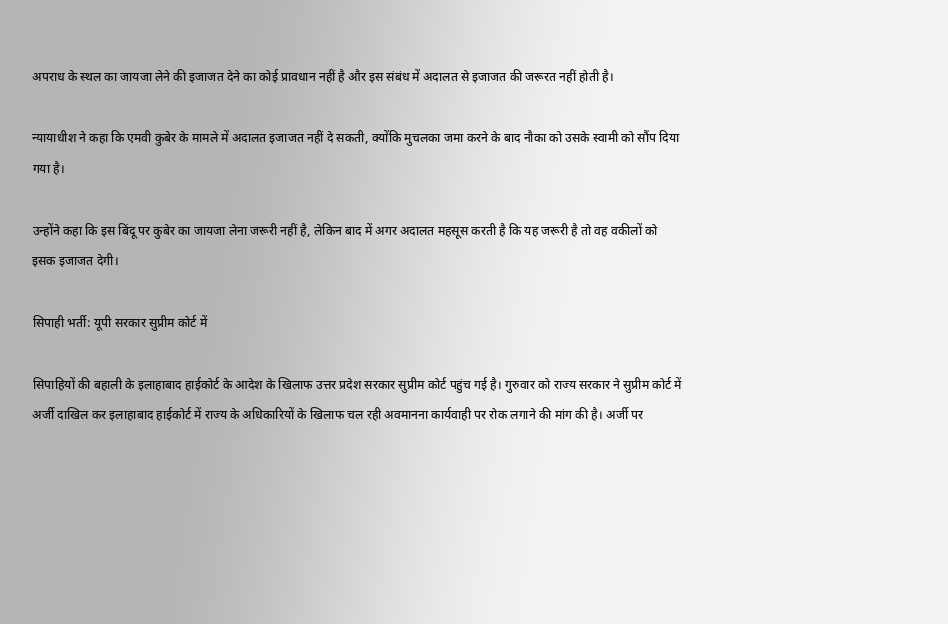अपराध के स्थल का जायजा लेने की इजाजत देने का कोई प्रावधान नहीं है और इस संबंध में अदालत से इजाजत की जरूरत नहीं होती है।

न्यायाधीश ने कहा कि एमवी कुबेर के मामले में अदालत इजाजत नहीं दे सकती, क्योंकि मुचलका जमा करने के बाद नौका को उसके स्वामी को सौंप दिया गया है।

उन्होंने कहा कि इस बिंदू पर कुबेर का जायजा लेना जरूरी नहीं है, लेकिन बाद में अगर अदालत महसूस करती है कि यह जरूरी है तो वह वकीलों को इसक इजाजत देगी।

सिपाही भर्ती: यूपी सरकार सुप्रीम कोर्ट में

सिपाहियों की बहाली के इलाहाबाद हाईकोर्ट के आदेश के खिलाफ उत्तर प्रदेश सरकार सुप्रीम कोर्ट पहुंच गई है। गुरुवार को राज्य सरकार ने सुप्रीम कोर्ट में अर्जी दाखिल कर इलाहाबाद हाईकोर्ट में राज्य के अधिकारियों के खिलाफ चल रही अवमानना कार्यवाही पर रोक लगाने की मांग की है। अर्जी पर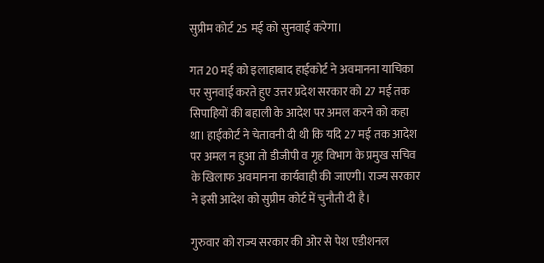सुप्रीम कोर्ट 25 मई को सुनवाई करेगा।

गत 20 मई को इलाहाबाद हाईकोर्ट ने अवमानना याचिका पर सुनवाई करते हुए उत्तर प्रदेश सरकार को 27 मई तक सिपाहियों की बहाली के आदेश पर अमल करने को कहा था। हाईकोर्ट ने चेतावनी दी थी कि यदि 27 मई तक आदेश पर अमल न हुआ तो डीजीपी व गृह विभाग के प्रमुख सचिव के खिलाफ अवमानना कार्यवाही की जाएगी। राज्य सरकार ने इसी आदेश को सुप्रीम कोर्ट में चुनौती दी है।

गुरुवार को राज्य सरकार की ओर से पेश एडीशनल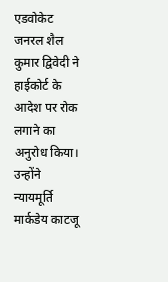एडवोकेट जनरल शैल कुमार द्विवेदी ने हाईकोर्ट के आदेश पर रोक लगाने का अनुरोध किया। उन्होंने न्यायमूर्ति मार्कडेय काटजू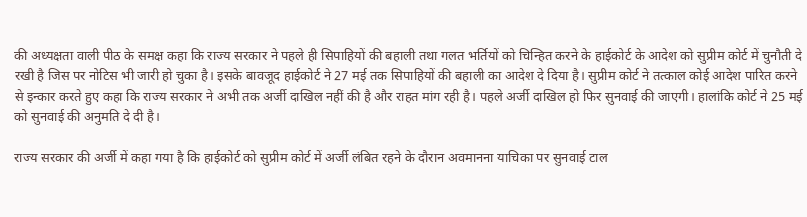की अध्यक्षता वाली पीठ के समक्ष कहा कि राज्य सरकार ने पहले ही सिपाहियों की बहाली तथा गलत भर्तियों को चिन्हित करने के हाईकोर्ट के आदेश को सुप्रीम कोर्ट में चुनौती दे रखी है जिस पर नोटिस भी जारी हो चुका है। इसके बावजूद हाईकोर्ट ने 27 मई तक सिपाहियों की बहाली का आदेश दे दिया है। सुप्रीम कोर्ट ने तत्काल कोई आदेश पारित करने से इन्कार करते हुए कहा कि राज्य सरकार ने अभी तक अर्जी दाखिल नहीं की है और राहत मांग रही है। पहले अर्जी दाखिल हो फिर सुनवाई की जाएगी। हालांकि कोर्ट ने 25 मई को सुनवाई की अनुमति दे दी है।

राज्य सरकार की अर्जी में कहा गया है कि हाईकोर्ट को सुप्रीम कोर्ट में अर्जी लंबित रहने के दौरान अवमानना याचिका पर सुनवाई टाल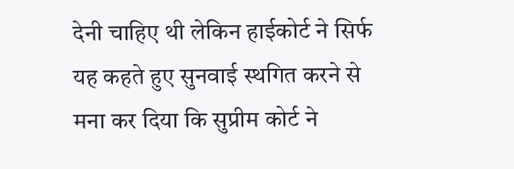देनी चाहिए थी लेकिन हाईकोर्ट ने सिर्फ यह कहते हुए सुनवाई स्थगित करने से मना कर दिया कि सुप्रीम कोर्ट ने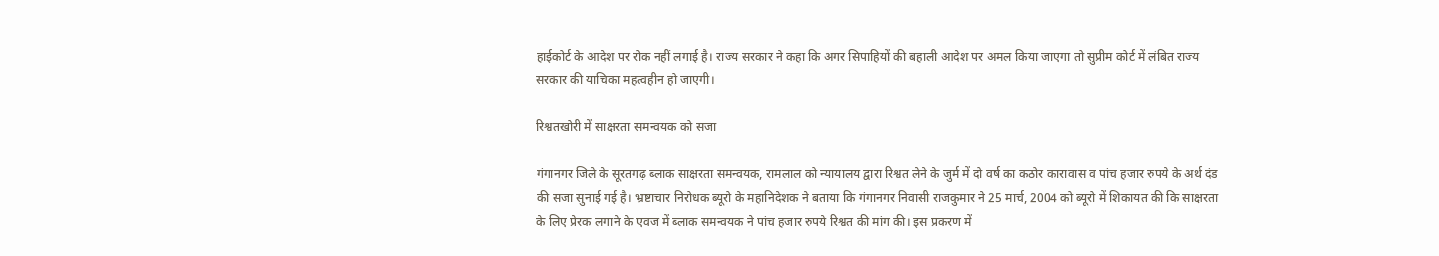हाईकोर्ट के आदेश पर रोक नहीं लगाई है। राज्य सरकार ने कहा कि अगर सिपाहियों की बहाली आदेश पर अमल किया जाएगा तो सुप्रीम कोर्ट में लंबित राज्य सरकार की याचिका महत्वहीन हो जाएगी।

रिश्वतखोरी में साक्षरता समन्वयक को सजा

गंगानगर जिले के सूरतगढ़ ब्लाक साक्षरता समन्वयक, रामलाल को न्यायालय द्वारा रिश्वत लेने के जुर्म में दो वर्ष का कठोर कारावास व पांच हजार रुपये के अर्थ दंड की सजा सुनाई गई है। भ्रष्टाचार निरोधक ब्यूरो के महानिदेशक ने बताया कि गंगानगर निवासी राजकुमार ने 25 मार्च, 2004 को ब्यूरो में शिकायत की कि साक्षरता के लिए प्रेरक लगाने के एवज में ब्लाक समन्वयक ने पांच हजार रुपये रिश्वत की मांग की। इस प्रकरण में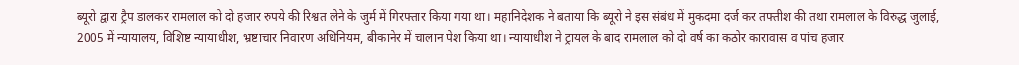ब्यूरो द्वारा ट्रैप डालकर रामलाल को दो हजार रुपये की रिश्वत लेने के जुर्म में गिरफ्तार किया गया था। महानिदेशक ने बताया कि ब्यूरो ने इस संबंध में मुकदमा दर्ज कर तफ्तीश की तथा रामलाल के विरुद्ध जुलाई, 2005 में न्यायालय, विशिष्ट न्यायाधीश, भ्रष्टाचार निवारण अधिनियम, बीकानेर में चालान पेश किया था। न्यायाधीश ने ट्रायल के बाद रामलाल को दो वर्ष का कठोर कारावास व पांच हजार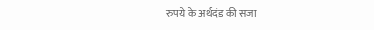रुपये के अर्थदंड की सजा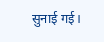सुनाई गई।